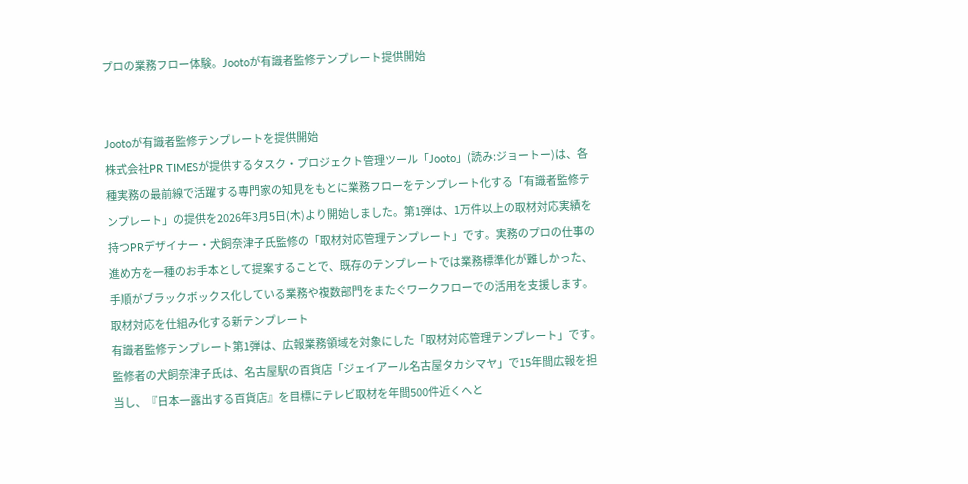プロの業務フロー体験。Jootoが有識者監修テンプレート提供開始


Jootoが有識者監修テンプレートを提供開始
株式会社PR TIMESが提供するタスク・プロジェクト管理ツール「Jooto」(読み:ジョートー)は、各種実務の最前線で活躍する専門家の知見をもとに業務フローをテンプレート化する「有識者監修テンプレート」の提供を2026年3月5日(木)より開始しました。第1弾は、1万件以上の取材対応実績を持つPRデザイナー・犬飼奈津子氏監修の「取材対応管理テンプレート」です。実務のプロの仕事の進め方を一種のお手本として提案することで、既存のテンプレートでは業務標準化が難しかった、手順がブラックボックス化している業務や複数部門をまたぐワークフローでの活用を支援します。
取材対応を仕組み化する新テンプレート
有識者監修テンプレート第1弾は、広報業務領域を対象にした「取材対応管理テンプレート」です。監修者の犬飼奈津子氏は、名古屋駅の百貨店「ジェイアール名古屋タカシマヤ」で15年間広報を担当し、『日本一露出する百貨店』を目標にテレビ取材を年間500件近くへと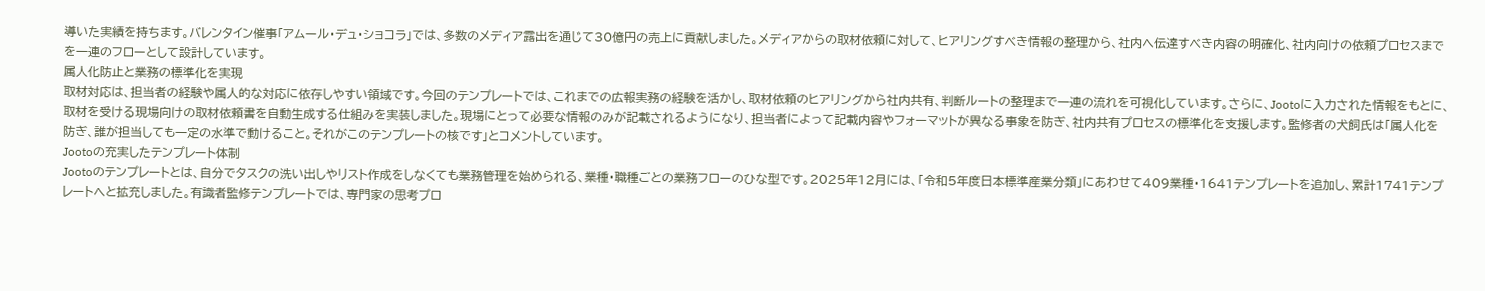導いた実績を持ちます。バレンタイン催事「アムール・デュ・ショコラ」では、多数のメディア露出を通じて30億円の売上に貢献しました。メディアからの取材依頼に対して、ヒアリングすべき情報の整理から、社内へ伝達すべき内容の明確化、社内向けの依頼プロセスまでを一連のフローとして設計しています。
属人化防止と業務の標準化を実現
取材対応は、担当者の経験や属人的な対応に依存しやすい領域です。今回のテンプレートでは、これまでの広報実務の経験を活かし、取材依頼のヒアリングから社内共有、判断ルートの整理まで一連の流れを可視化しています。さらに、Jootoに入力された情報をもとに、取材を受ける現場向けの取材依頼書を自動生成する仕組みを実装しました。現場にとって必要な情報のみが記載されるようになり、担当者によって記載内容やフォーマットが異なる事象を防ぎ、社内共有プロセスの標準化を支援します。監修者の犬飼氏は「属人化を防ぎ、誰が担当しても一定の水準で動けること。それがこのテンプレートの核です」とコメントしています。
Jootoの充実したテンプレート体制
Jootoのテンプレートとは、自分でタスクの洗い出しやリスト作成をしなくても業務管理を始められる、業種・職種ごとの業務フローのひな型です。2025年12月には、「令和5年度日本標準産業分類」にあわせて409業種・1641テンプレートを追加し、累計1741テンプレートへと拡充しました。有識者監修テンプレートでは、専門家の思考プロ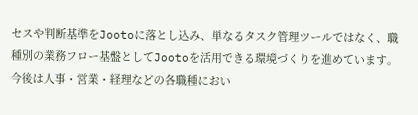セスや判断基準をJootoに落とし込み、単なるタスク管理ツールではなく、職種別の業務フロー基盤としてJootoを活用できる環境づくりを進めています。今後は人事・営業・経理などの各職種におい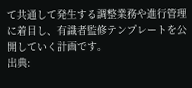て共通して発生する調整業務や進行管理に着目し、有識者監修テンプレートを公開していく計画です。
出典: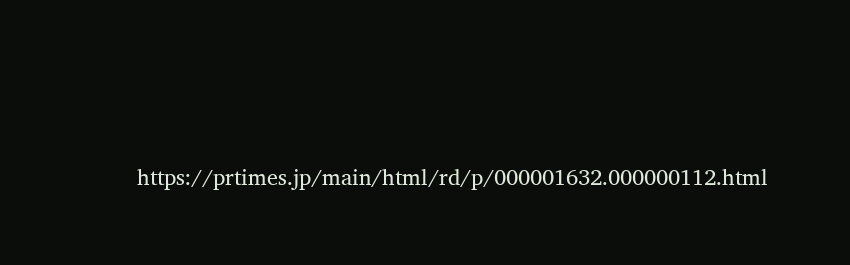https://prtimes.jp/main/html/rd/p/000001632.000000112.html